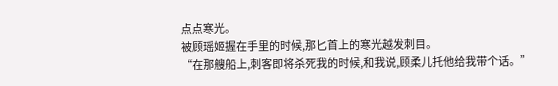点点寒光。
被顾瑶姬握在手里的时候,那匕首上的寒光越发刺目。
“在那艘船上,刺客即将杀死我的时候,和我说,顾柔儿托他给我带个话。”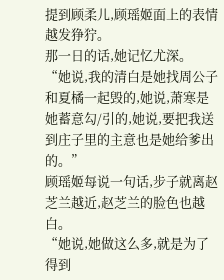提到顾柔儿,顾瑶姬面上的表情越发狰狞。
那一日的话,她记忆尤深。
“她说,我的清白是她找周公子和夏橘一起毁的,她说,萧寒是她蓄意勾/引的,她说,要把我送到庄子里的主意也是她给爹出的。”
顾瑶姬每说一句话,步子就离赵芝兰越近,赵芝兰的脸色也越白。
“她说,她做这么多,就是为了得到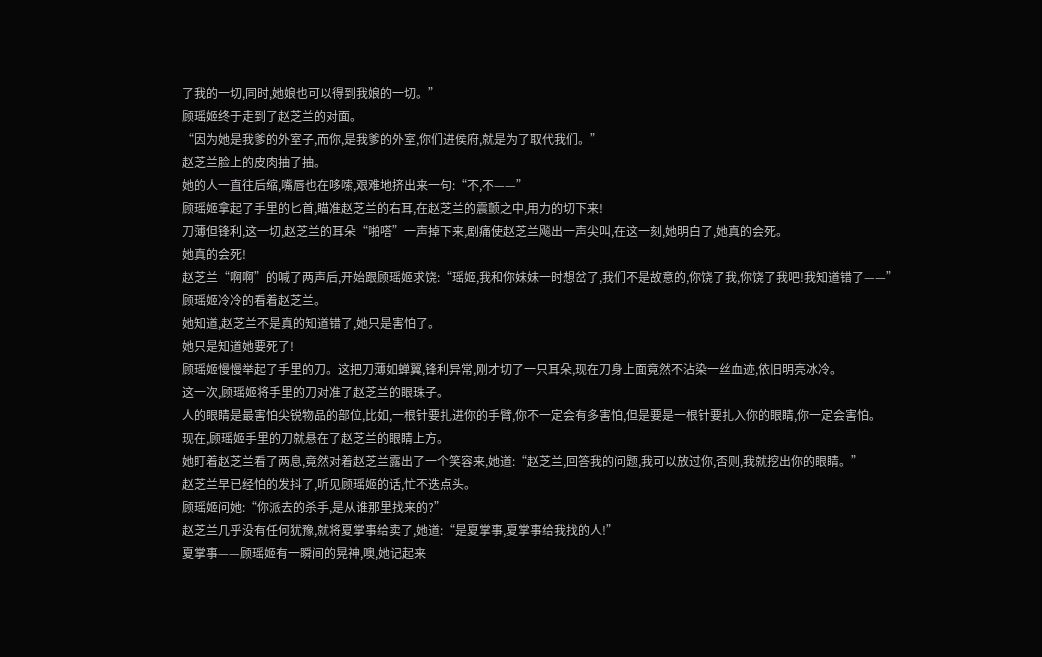了我的一切,同时,她娘也可以得到我娘的一切。”
顾瑶姬终于走到了赵芝兰的对面。
“因为她是我爹的外室子,而你,是我爹的外室,你们进侯府,就是为了取代我们。”
赵芝兰脸上的皮肉抽了抽。
她的人一直往后缩,嘴唇也在哆嗦,艰难地挤出来一句:“不,不——”
顾瑶姬拿起了手里的匕首,瞄准赵芝兰的右耳,在赵芝兰的震颤之中,用力的切下来!
刀薄但锋利,这一切,赵芝兰的耳朵“啪嗒”一声掉下来,剧痛使赵芝兰飚出一声尖叫,在这一刻,她明白了,她真的会死。
她真的会死!
赵芝兰“啊啊”的喊了两声后,开始跟顾瑶姬求饶:“瑶姬,我和你妹妹一时想岔了,我们不是故意的,你饶了我,你饶了我吧!我知道错了——”
顾瑶姬冷冷的看着赵芝兰。
她知道,赵芝兰不是真的知道错了,她只是害怕了。
她只是知道她要死了!
顾瑶姬慢慢举起了手里的刀。这把刀薄如蝉翼,锋利异常,刚才切了一只耳朵,现在刀身上面竟然不沾染一丝血迹,依旧明亮冰冷。
这一次,顾瑶姬将手里的刀对准了赵芝兰的眼珠子。
人的眼睛是最害怕尖锐物品的部位,比如,一根针要扎进你的手臂,你不一定会有多害怕,但是要是一根针要扎入你的眼睛,你一定会害怕。
现在,顾瑶姬手里的刀就悬在了赵芝兰的眼睛上方。
她盯着赵芝兰看了两息,竟然对着赵芝兰露出了一个笑容来,她道:“赵芝兰,回答我的问题,我可以放过你,否则,我就挖出你的眼睛。”
赵芝兰早已经怕的发抖了,听见顾瑶姬的话,忙不迭点头。
顾瑶姬问她:“你派去的杀手,是从谁那里找来的?”
赵芝兰几乎没有任何犹豫,就将夏掌事给卖了,她道:“是夏掌事,夏掌事给我找的人!”
夏掌事——顾瑶姬有一瞬间的晃神,噢,她记起来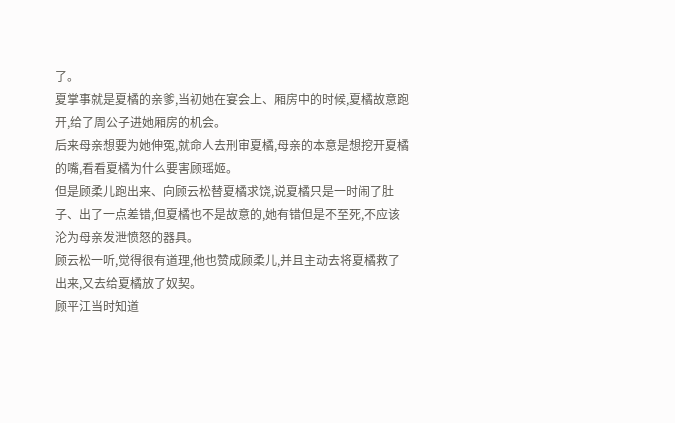了。
夏掌事就是夏橘的亲爹,当初她在宴会上、厢房中的时候,夏橘故意跑开,给了周公子进她厢房的机会。
后来母亲想要为她伸冤,就命人去刑审夏橘,母亲的本意是想挖开夏橘的嘴,看看夏橘为什么要害顾瑶姬。
但是顾柔儿跑出来、向顾云松替夏橘求饶,说夏橘只是一时闹了肚子、出了一点差错,但夏橘也不是故意的,她有错但是不至死,不应该沦为母亲发泄愤怒的器具。
顾云松一听,觉得很有道理,他也赞成顾柔儿,并且主动去将夏橘救了出来,又去给夏橘放了奴契。
顾平江当时知道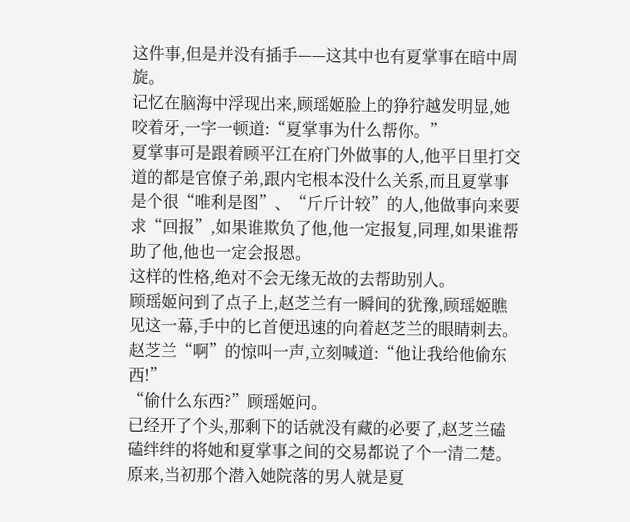这件事,但是并没有插手——这其中也有夏掌事在暗中周旋。
记忆在脑海中浮现出来,顾瑶姬脸上的狰狞越发明显,她咬着牙,一字一顿道:“夏掌事为什么帮你。”
夏掌事可是跟着顾平江在府门外做事的人,他平日里打交道的都是官僚子弟,跟内宅根本没什么关系,而且夏掌事是个很“唯利是图”、“斤斤计较”的人,他做事向来要求“回报”,如果谁欺负了他,他一定报复,同理,如果谁帮助了他,他也一定会报恩。
这样的性格,绝对不会无缘无故的去帮助别人。
顾瑶姬问到了点子上,赵芝兰有一瞬间的犹豫,顾瑶姬瞧见这一幕,手中的匕首便迅速的向着赵芝兰的眼睛刺去。
赵芝兰“啊”的惊叫一声,立刻喊道:“他让我给他偷东西!”
“偷什么东西?”顾瑶姬问。
已经开了个头,那剩下的话就没有藏的必要了,赵芝兰磕磕绊绊的将她和夏掌事之间的交易都说了个一清二楚。
原来,当初那个潜入她院落的男人就是夏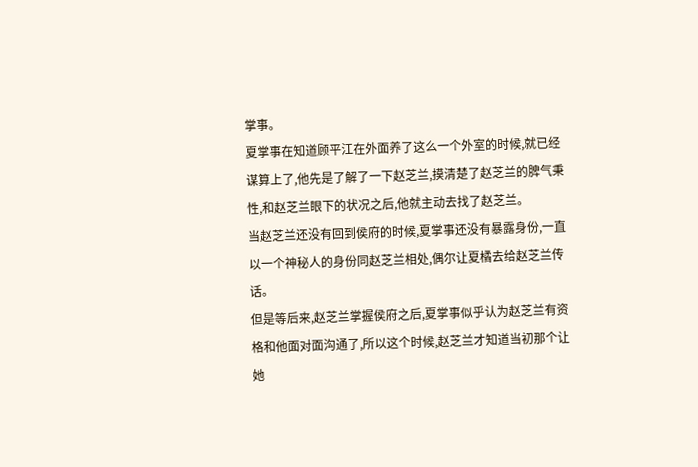掌事。
夏掌事在知道顾平江在外面养了这么一个外室的时候,就已经谋算上了,他先是了解了一下赵芝兰,摸清楚了赵芝兰的脾气秉性,和赵芝兰眼下的状况之后,他就主动去找了赵芝兰。
当赵芝兰还没有回到侯府的时候,夏掌事还没有暴露身份,一直以一个神秘人的身份同赵芝兰相处,偶尔让夏橘去给赵芝兰传话。
但是等后来,赵芝兰掌握侯府之后,夏掌事似乎认为赵芝兰有资格和他面对面沟通了,所以这个时候,赵芝兰才知道当初那个让她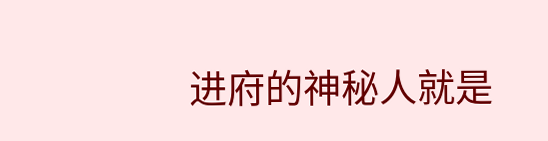进府的神秘人就是